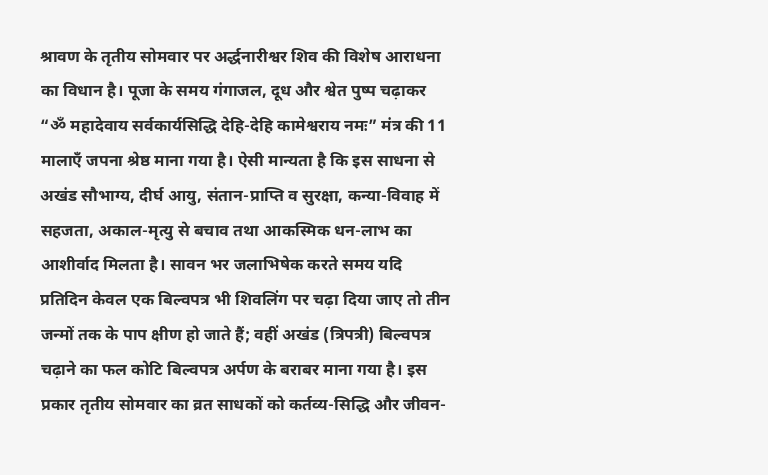श्रावण के तृतीय सोमवार पर अर्द्धनारीश्वर शिव की विशेष आराधना का विधान है। पूजा के समय गंगाजल, दूध और श्वेत पुष्प चढ़ाकर “ॐ महादेवाय सर्वकार्यसिद्धि देहि-देहि कामेश्वराय नमः” मंत्र की 11 मालाएँ जपना श्रेष्ठ माना गया है। ऐसी मान्यता है कि इस साधना से अखंड सौभाग्य, दीर्घ आयु, संतान-प्राप्ति व सुरक्षा, कन्या-विवाह में सहजता, अकाल-मृत्यु से बचाव तथा आकस्मिक धन-लाभ का आशीर्वाद मिलता है। सावन भर जलाभिषेक करते समय यदि प्रतिदिन केवल एक बिल्वपत्र भी शिवलिंग पर चढ़ा दिया जाए तो तीन जन्मों तक के पाप क्षीण हो जाते हैं; वहीं अखंड (त्रिपत्री) बिल्वपत्र चढ़ाने का फल कोटि बिल्वपत्र अर्पण के बराबर माना गया है। इस प्रकार तृतीय सोमवार का व्रत साधकों को कर्तव्य-सिद्धि और जीवन-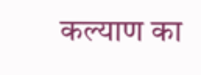कल्याण का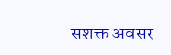सशक्त अवसर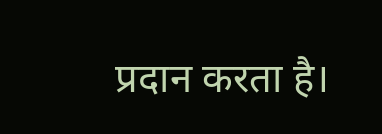प्रदान करता है।